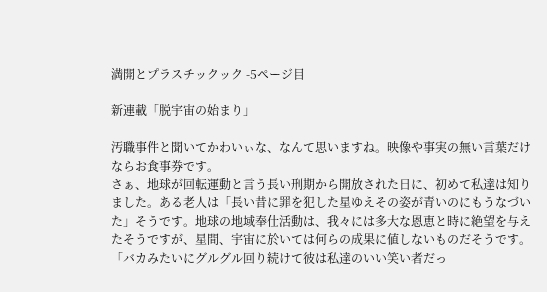満開とプラスチックック -5ページ目

新連載「脱宇宙の始まり」

汚職事件と聞いてかわいぃな、なんて思いますね。映像や事実の無い言葉だけならお食事券です。
さぁ、地球が回転運動と言う長い刑期から開放された日に、初めて私達は知りました。ある老人は「長い昔に罪を犯した星ゆえその姿が青いのにもうなづいた」そうです。地球の地域奉仕活動は、我々には多大な恩恵と時に絶望を与えたそうですが、星間、宇宙に於いては何らの成果に値しないものだそうです。「バカみたいにグルグル回り続けて彼は私達のいい笑い者だっ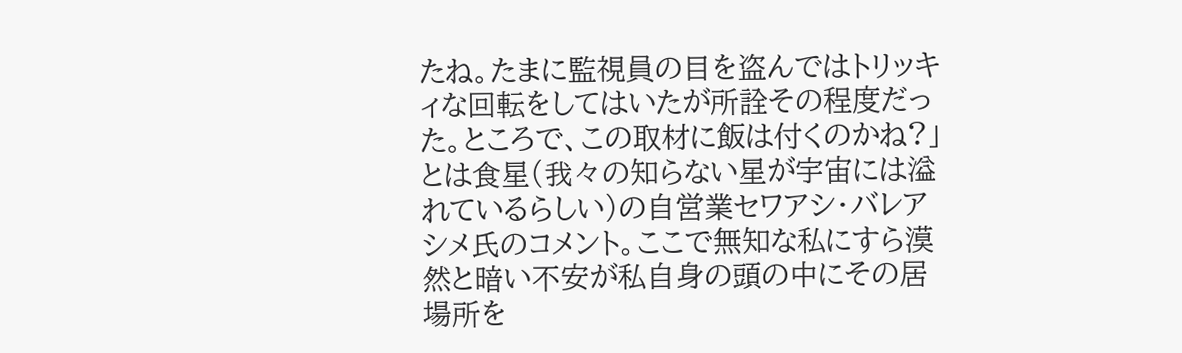たね。たまに監視員の目を盗んではトリッキィな回転をしてはいたが所詮その程度だった。ところで、この取材に飯は付くのかね?」とは食星(我々の知らない星が宇宙には溢れているらしい)の自営業セワアシ・バレアシメ氏のコメント。ここで無知な私にすら漠然と暗い不安が私自身の頭の中にその居場所を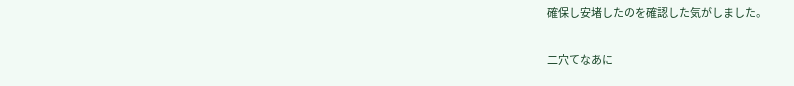確保し安堵したのを確認した気がしました。

二穴てなあに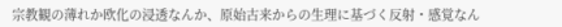宗教観の薄れか欧化の浸透なんか、原始古来からの生理に基づく反射・感覚なん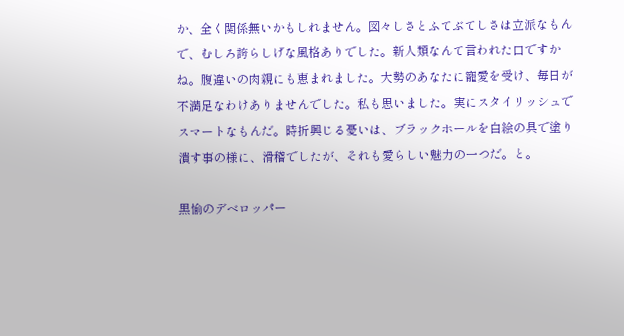か、全く関係無いかもしれません。図々しさとふてぶてしさは立派なもんで、むしろ誇らしげな風格ありでした。新人類なんて言われた口ですかね。腹違いの肉親にも恵まれました。大勢のあなたに寵愛を受け、毎日が不満足なわけありませんでした。私も思いました。実にスタイリッシュでスマートなもんだ。時折興じる憂いは、ブラックホールを白絵の具で塗り潰す事の様に、滑稽でしたが、それも愛らしい魅力の一つだ。と。

黒愉のデベロッパー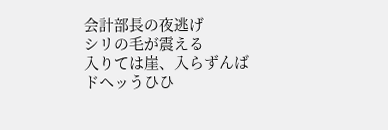会計部長の夜逃げ
シリの毛が震える
入りては崖、入らずんばドヘッうひひ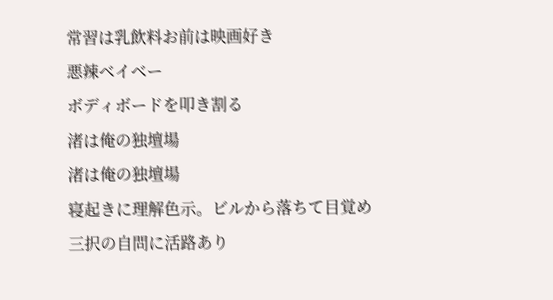常習は乳飲料お前は映画好き
悪辣ベイベー
ボディボードを叩き割る
渚は俺の独壇場
渚は俺の独壇場
寝起きに理解色示。ビルから落ちて目覚め
三択の自問に活路あり